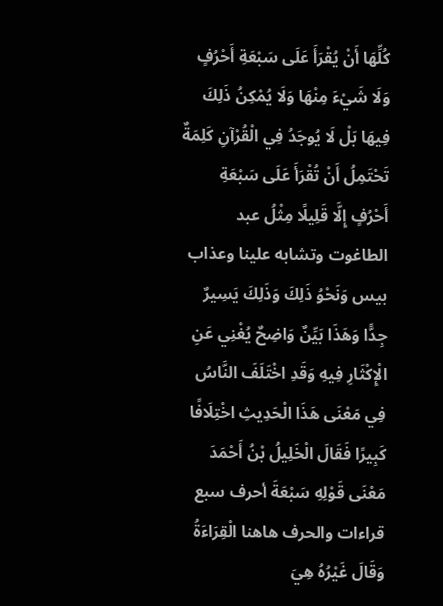كُلِّهَا أَنْ يُقْرَأَ عَلَى سَبْعَةِ أَحْرُفٍ وَلَا شَيْءَ مِنْهَا وَلَا يُمْكِنُ ذَلِكَ فِيهَا بَلْ لَا يُوجَدُ فِي الْقُرْآنِ كَلِمَةٌ تَحْتَمِلُ أَنْ تُقْرَأَ عَلَى سَبْعَةِ أَحْرُفٍ إِلَّا قَلِيلًا مِثْلُ عبد الطاغوت وتشابه علينا وعذاب بيس وَنَحْوُ ذَلِكَ وَذَلِكَ يَسِيرٌ جِدًّا وَهَذَا بَيِّنٌ وَاضِحٌ يُغْنِي عَنِ الْإِكْثَارِ فِيهِ وَقَدِ اخْتَلَفَ النَّاسُ فِي مَعْنَى هَذَا الْحَدِيثِ اخْتِلَافًا كَبِيرًا فَقَالَ الْخَلِيلُ بْنُ أَحْمَدَ مَعْنَى قَوْلِهِ سَبْعَةَ أحرف سبع قراءات والحرف هاهنا الْقِرَاءَةُ وَقَالَ غَيْرُهُ هِيَ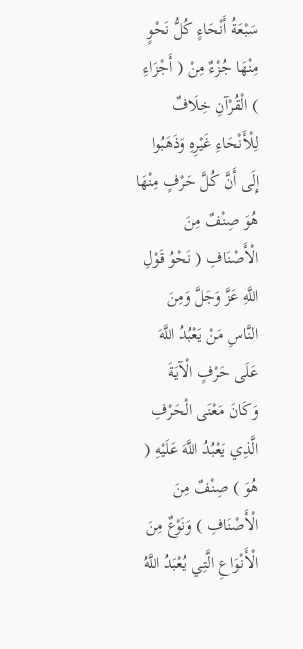سَبْعَةُ أَنْحَاءٍ كُلُّ نَحْوٍ مِنْهَا جُزْءٌ مِنْ ( أَجْزَاءِ ) الْقُرْآنِ خِلَافٌ لِلْأَنْحَاءِ غَيْرِهِ وَذَهَبُوا إِلَى أَنَّ كُلَّ حَرْفٍ مِنْهَا هُوَ صِنْفٌ مِنَ الْأَصْنَافِ ( نَحْوُ قَوْلِ اللَّهِ عَزَّ وَجَلَّ وَمِنَ النَّاسِ مَنْ يَعْبُدُ اللَّهَ عَلَى حَرْفٍ الْآيَةَ وَكَانَ مَعْنَى الْحَرْفِ الَّذِي يَعْبُدُ اللَّهَ عَلَيْهِ ( هُوَ ) صِنْفٌ مِنَ الْأَصْنَافِ ) وَنَوْعٌ مِنَ الْأَنْوَاعِ الَّتِي يُعْبَدُ اللَّهُ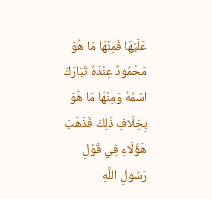عَلَيْهَا فَمِنْهَا مَا هُوَ مَحْمُودٌ عِنْدَهُ تَبَارَكَ اسْمُهُ وَمِنْهَا مَا هُوَ بِخِلَافِ ذَلِكَ فَذَهَبَ هَؤُلَاءِ فِي قَوْلِ رَسُولِ اللَّهِ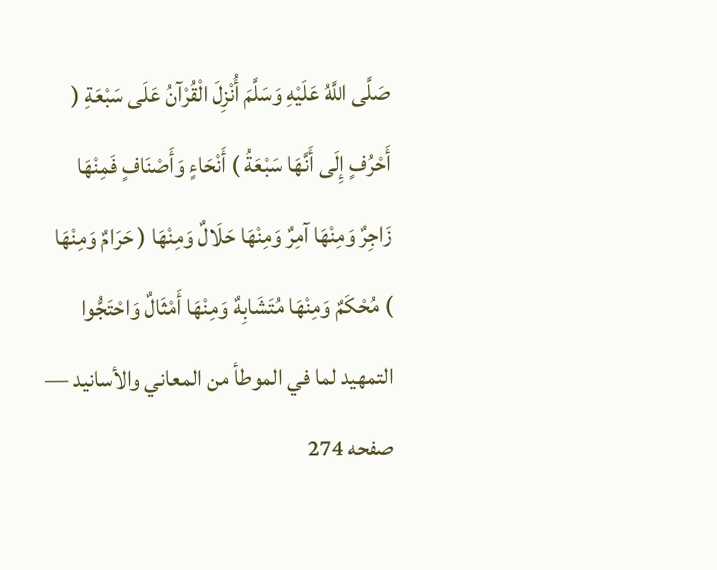صَلَّى اللَّهُ عَلَيْهِ وَسَلَّمَ أُنْزِلَ الْقُرْآنُ عَلَى سَبْعَةِ ( أَحْرُفٍ إِلَى أَنَّهَا سَبْعَةُ ) أَنْحَاءٍ وَأَصْنَافٍ فَمِنْهَا زَاجِرٌ وَمِنْهَا آمِرٌ وَمِنْهَا حَلَالٌ وَمِنْهَا ( حَرَامٌ وَمِنْهَا ) مُحْكَمٌ وَمِنْهَا مُتَشَابِهٌ وَمِنْهَا أَمْثَالٌ وَاحْتَجُّوا
التمهيد لما في الموطأ من المعاني والأسانيد — صفحه 274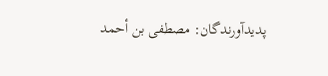پدیدآورندگان: مصطفى بن أحمد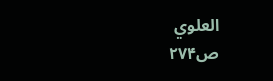العلوي
ص۲۷۴